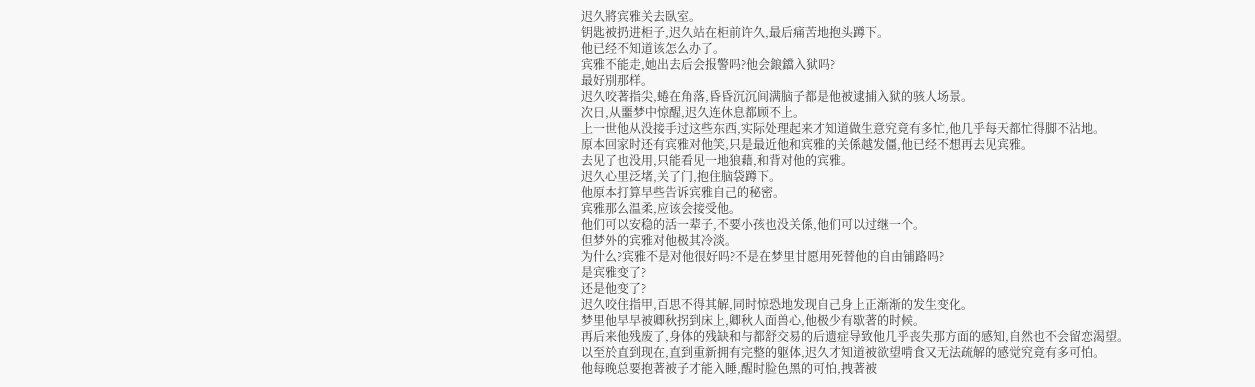迟久將宾雅关去臥室。
钥匙被扔进柜子,迟久站在柜前许久,最后痛苦地抱头蹲下。
他已经不知道该怎么办了。
宾雅不能走,她出去后会报警吗?他会鋃鐺入狱吗?
最好別那样。
迟久咬著指尖,蜷在角落,昏昏沉沉间满脑子都是他被逮捕入狱的骇人场景。
次日,从噩梦中惊醒,迟久连休息都顾不上。
上一世他从没接手过这些东西,实际处理起来才知道做生意究竟有多忙,他几乎每天都忙得脚不沾地。
原本回家时还有宾雅对他笑,只是最近他和宾雅的关係越发僵,他已经不想再去见宾雅。
去见了也没用,只能看见一地狼藉,和背对他的宾雅。
迟久心里泛堵,关了门,抱住脑袋蹲下。
他原本打算早些告诉宾雅自己的秘密。
宾雅那么温柔,应该会接受他。
他们可以安稳的活一辈子,不要小孩也没关係,他们可以过继一个。
但梦外的宾雅对他极其冷淡。
为什么?宾雅不是对他很好吗?不是在梦里甘愿用死替他的自由铺路吗?
是宾雅变了?
还是他变了?
迟久咬住指甲,百思不得其解,同时惊恐地发现自己身上正渐渐的发生变化。
梦里他早早被卿秋拐到床上,卿秋人面兽心,他极少有歇著的时候。
再后来他残废了,身体的残缺和与都舒交易的后遗症导致他几乎丧失那方面的感知,自然也不会留恋渴望。
以至於直到现在,直到重新拥有完整的躯体,迟久才知道被欲望啃食又无法疏解的感觉究竟有多可怕。
他每晚总要抱著被子才能入睡,醒时脸色黑的可怕,拽著被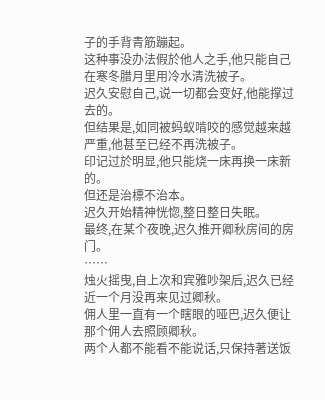子的手背青筋蹦起。
这种事没办法假於他人之手,他只能自己在寒冬腊月里用冷水清洗被子。
迟久安慰自己,说一切都会变好,他能撑过去的。
但结果是,如同被蚂蚁啃咬的感觉越来越严重,他甚至已经不再洗被子。
印记过於明显,他只能烧一床再换一床新的。
但还是治標不治本。
迟久开始精神恍惚,整日整日失眠。
最终,在某个夜晚,迟久推开卿秋房间的房门。
……
烛火摇曳,自上次和宾雅吵架后,迟久已经近一个月没再来见过卿秋。
佣人里一直有一个瞎眼的哑巴,迟久便让那个佣人去照顾卿秋。
两个人都不能看不能说话,只保持著送饭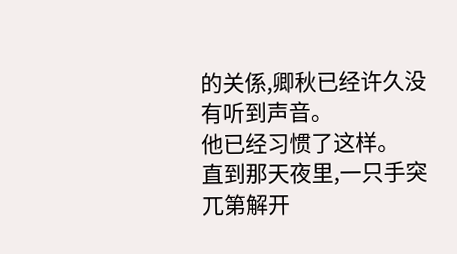的关係,卿秋已经许久没有听到声音。
他已经习惯了这样。
直到那天夜里,一只手突兀第解开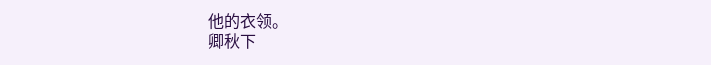他的衣领。
卿秋下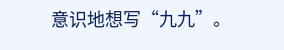意识地想写“九九”。